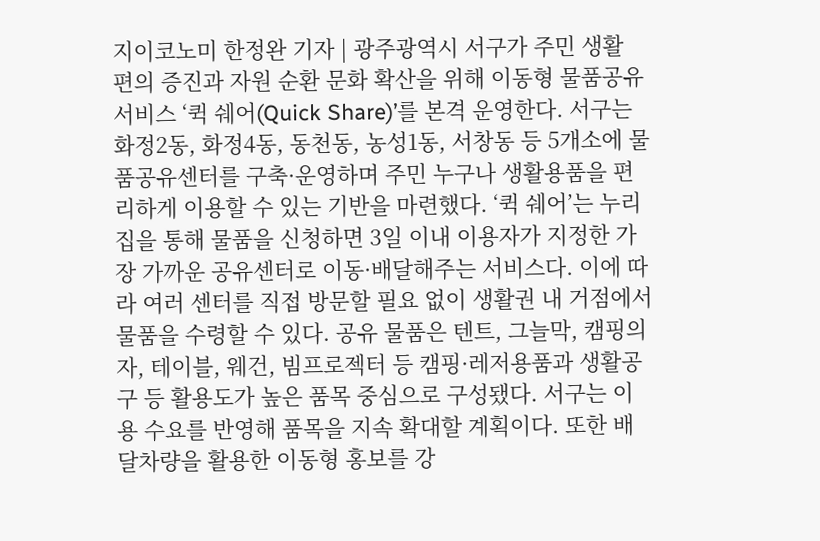지이코노미 한정완 기자 | 광주광역시 서구가 주민 생활 편의 증진과 자원 순환 문화 확산을 위해 이동형 물품공유 서비스 ‘퀵 쉐어(Quick Share)’를 본격 운영한다. 서구는 화정2동, 화정4동, 동천동, 농성1동, 서창동 등 5개소에 물품공유센터를 구축·운영하며 주민 누구나 생활용품을 편리하게 이용할 수 있는 기반을 마련했다. ‘퀵 쉐어’는 누리집을 통해 물품을 신청하면 3일 이내 이용자가 지정한 가장 가까운 공유센터로 이동·배달해주는 서비스다. 이에 따라 여러 센터를 직접 방문할 필요 없이 생활권 내 거점에서 물품을 수령할 수 있다. 공유 물품은 텐트, 그늘막, 캠핑의자, 테이블, 웨건, 빔프로젝터 등 캠핑·레저용품과 생활공구 등 활용도가 높은 품목 중심으로 구성됐다. 서구는 이용 수요를 반영해 품목을 지속 확대할 계획이다. 또한 배달차량을 활용한 이동형 홍보를 강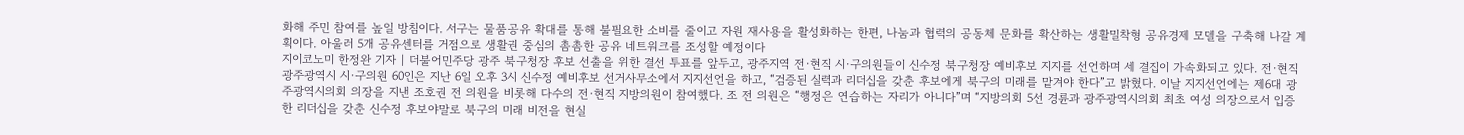화해 주민 참여를 높일 방침이다. 서구는 물품공유 확대를 통해 불필요한 소비를 줄이고 자원 재사용을 활성화하는 한편, 나눔과 협력의 공동체 문화를 확산하는 생활밀착형 공유경제 모델을 구축해 나갈 계획이다. 아울러 5개 공유센터를 거점으로 생활권 중심의 촘촘한 공유 네트워크를 조성할 예정이다
지이코노미 한정완 기자 | 더불어민주당 광주 북구청장 후보 선출을 위한 결선 투표를 앞두고, 광주지역 전·현직 시·구의원들이 신수정 북구청장 예비후보 지지를 선언하며 세 결집이 가속화되고 있다. 전·현직 광주광역시 시·구의원 60인은 지난 6일 오후 3시 신수정 예비후보 선거사무소에서 지지선언을 하고, “검증된 실력과 리더십을 갖춘 후보에게 북구의 미래를 맡겨야 한다”고 밝혔다. 이날 지지선언에는 제6대 광주광역시의회 의장을 지낸 조호권 전 의원을 비롯해 다수의 전·현직 지방의원이 참여했다. 조 전 의원은 “행정은 연습하는 자리가 아니다”며 “지방의회 5선 경륜과 광주광역시의회 최초 여성 의장으로서 입증한 리더십을 갖춘 신수정 후보야말로 북구의 미래 비전을 현실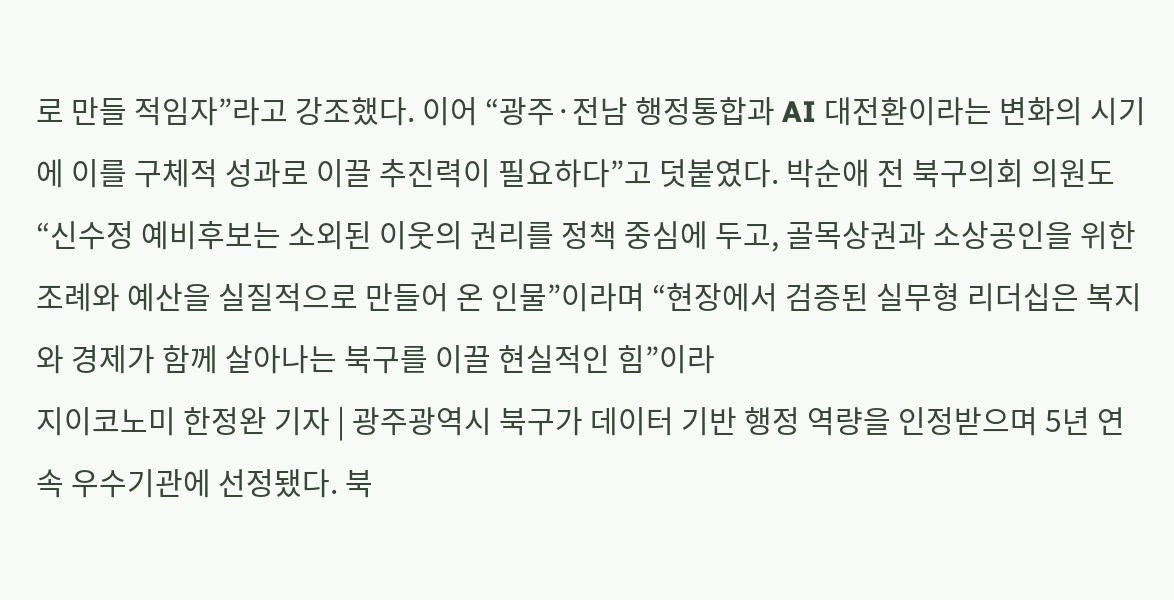로 만들 적임자”라고 강조했다. 이어 “광주·전남 행정통합과 AI 대전환이라는 변화의 시기에 이를 구체적 성과로 이끌 추진력이 필요하다”고 덧붙였다. 박순애 전 북구의회 의원도 “신수정 예비후보는 소외된 이웃의 권리를 정책 중심에 두고, 골목상권과 소상공인을 위한 조례와 예산을 실질적으로 만들어 온 인물”이라며 “현장에서 검증된 실무형 리더십은 복지와 경제가 함께 살아나는 북구를 이끌 현실적인 힘”이라
지이코노미 한정완 기자 | 광주광역시 북구가 데이터 기반 행정 역량을 인정받으며 5년 연속 우수기관에 선정됐다. 북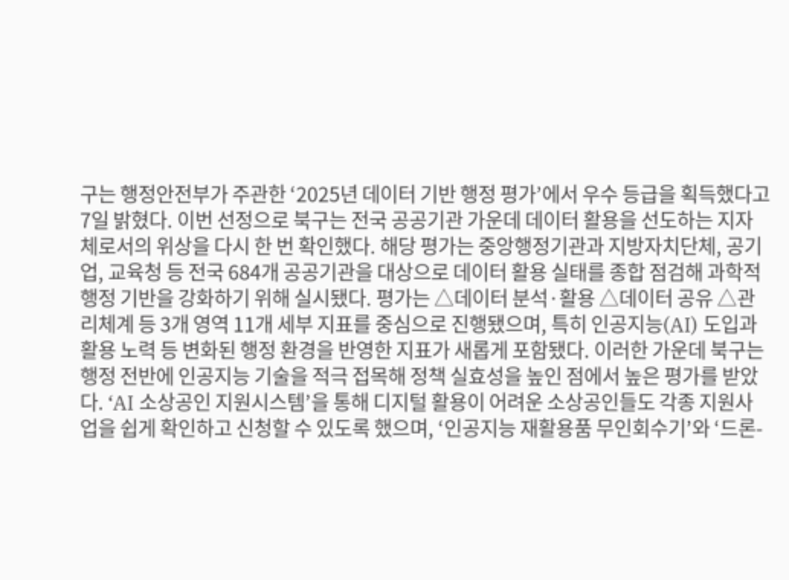구는 행정안전부가 주관한 ‘2025년 데이터 기반 행정 평가’에서 우수 등급을 획득했다고 7일 밝혔다. 이번 선정으로 북구는 전국 공공기관 가운데 데이터 활용을 선도하는 지자체로서의 위상을 다시 한 번 확인했다. 해당 평가는 중앙행정기관과 지방자치단체, 공기업, 교육청 등 전국 684개 공공기관을 대상으로 데이터 활용 실태를 종합 점검해 과학적 행정 기반을 강화하기 위해 실시됐다. 평가는 △데이터 분석·활용 △데이터 공유 △관리체계 등 3개 영역 11개 세부 지표를 중심으로 진행됐으며, 특히 인공지능(AI) 도입과 활용 노력 등 변화된 행정 환경을 반영한 지표가 새롭게 포함됐다. 이러한 가운데 북구는 행정 전반에 인공지능 기술을 적극 접목해 정책 실효성을 높인 점에서 높은 평가를 받았다. ‘AI 소상공인 지원시스템’을 통해 디지털 활용이 어려운 소상공인들도 각종 지원사업을 쉽게 확인하고 신청할 수 있도록 했으며, ‘인공지능 재활용품 무인회수기’와 ‘드론-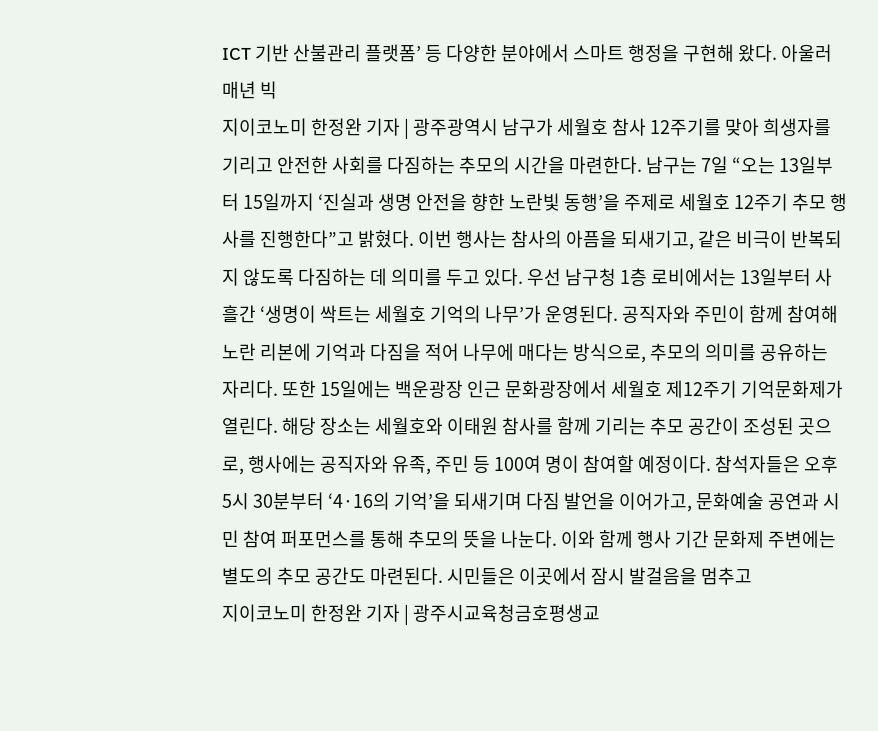ICT 기반 산불관리 플랫폼’ 등 다양한 분야에서 스마트 행정을 구현해 왔다. 아울러 매년 빅
지이코노미 한정완 기자 | 광주광역시 남구가 세월호 참사 12주기를 맞아 희생자를 기리고 안전한 사회를 다짐하는 추모의 시간을 마련한다. 남구는 7일 “오는 13일부터 15일까지 ‘진실과 생명 안전을 향한 노란빛 동행’을 주제로 세월호 12주기 추모 행사를 진행한다”고 밝혔다. 이번 행사는 참사의 아픔을 되새기고, 같은 비극이 반복되지 않도록 다짐하는 데 의미를 두고 있다. 우선 남구청 1층 로비에서는 13일부터 사흘간 ‘생명이 싹트는 세월호 기억의 나무’가 운영된다. 공직자와 주민이 함께 참여해 노란 리본에 기억과 다짐을 적어 나무에 매다는 방식으로, 추모의 의미를 공유하는 자리다. 또한 15일에는 백운광장 인근 문화광장에서 세월호 제12주기 기억문화제가 열린다. 해당 장소는 세월호와 이태원 참사를 함께 기리는 추모 공간이 조성된 곳으로, 행사에는 공직자와 유족, 주민 등 100여 명이 참여할 예정이다. 참석자들은 오후 5시 30분부터 ‘4·16의 기억’을 되새기며 다짐 발언을 이어가고, 문화예술 공연과 시민 참여 퍼포먼스를 통해 추모의 뜻을 나눈다. 이와 함께 행사 기간 문화제 주변에는 별도의 추모 공간도 마련된다. 시민들은 이곳에서 잠시 발걸음을 멈추고
지이코노미 한정완 기자 | 광주시교육청금호평생교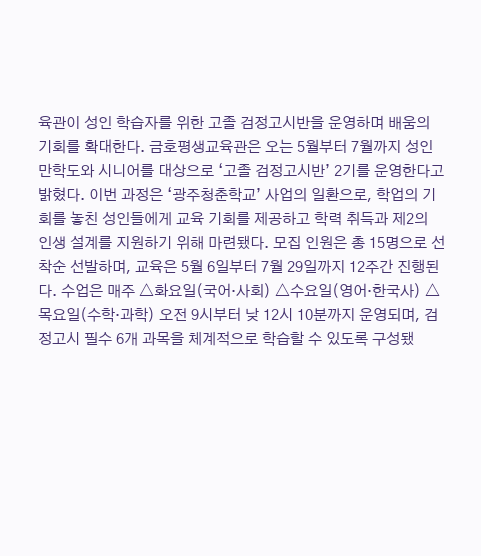육관이 성인 학습자를 위한 고졸 검정고시반을 운영하며 배움의 기회를 확대한다. 금호평생교육관은 오는 5월부터 7월까지 성인 만학도와 시니어를 대상으로 ‘고졸 검정고시반’ 2기를 운영한다고 밝혔다. 이번 과정은 ‘광주청춘학교’ 사업의 일환으로, 학업의 기회를 놓친 성인들에게 교육 기회를 제공하고 학력 취득과 제2의 인생 설계를 지원하기 위해 마련됐다. 모집 인원은 총 15명으로 선착순 선발하며, 교육은 5월 6일부터 7월 29일까지 12주간 진행된다. 수업은 매주 △화요일(국어·사회) △수요일(영어·한국사) △목요일(수학·과학) 오전 9시부터 낮 12시 10분까지 운영되며, 검정고시 필수 6개 과목을 체계적으로 학습할 수 있도록 구성됐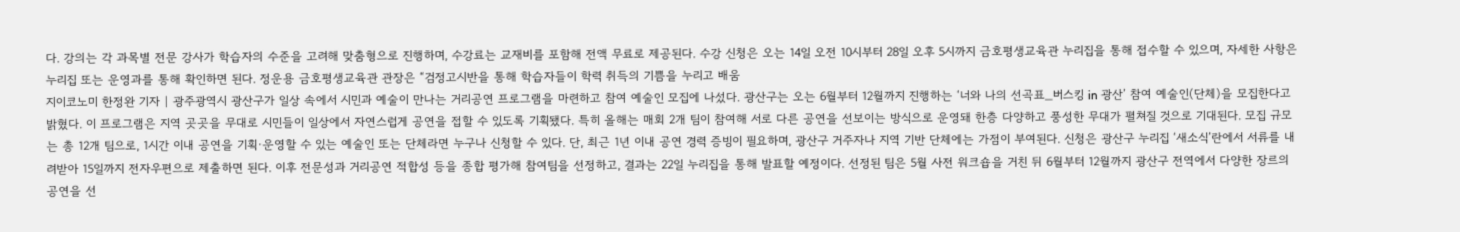다. 강의는 각 과목별 전문 강사가 학습자의 수준을 고려해 맞춤형으로 진행하며, 수강료는 교재비를 포함해 전액 무료로 제공된다. 수강 신청은 오는 14일 오전 10시부터 28일 오후 5시까지 금호평생교육관 누리집을 통해 접수할 수 있으며, 자세한 사항은 누리집 또는 운영과를 통해 확인하면 된다. 정운용 금호평생교육관 관장은 “검정고시반을 통해 학습자들이 학력 취득의 기쁨을 누리고 배움
지이코노미 한정완 기자 | 광주광역시 광산구가 일상 속에서 시민과 예술이 만나는 거리공연 프로그램을 마련하고 참여 예술인 모집에 나섰다. 광산구는 오는 6월부터 12월까지 진행하는 ‘너와 나의 선곡표_버스킹 in 광산’ 참여 예술인(단체)을 모집한다고 밝혔다. 이 프로그램은 지역 곳곳을 무대로 시민들이 일상에서 자연스럽게 공연을 접할 수 있도록 기획됐다. 특히 올해는 매회 2개 팀이 참여해 서로 다른 공연을 선보이는 방식으로 운영돼 한층 다양하고 풍성한 무대가 펼쳐질 것으로 기대된다. 모집 규모는 총 12개 팀으로, 1시간 이내 공연을 기획·운영할 수 있는 예술인 또는 단체라면 누구나 신청할 수 있다. 단, 최근 1년 이내 공연 경력 증빙이 필요하며, 광산구 거주자나 지역 기반 단체에는 가점이 부여된다. 신청은 광산구 누리집 ‘새소식’란에서 서류를 내려받아 15일까지 전자우편으로 제출하면 된다. 이후 전문성과 거리공연 적합성 등을 종합 평가해 참여팀을 선정하고, 결과는 22일 누리집을 통해 발표할 예정이다. 선정된 팀은 5월 사전 워크숍을 거친 뒤 6월부터 12월까지 광산구 전역에서 다양한 장르의 공연을 선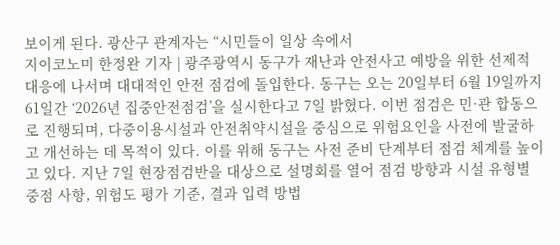보이게 된다. 광산구 관계자는 “시민들이 일상 속에서
지이코노미 한정완 기자 | 광주광역시 동구가 재난과 안전사고 예방을 위한 선제적 대응에 나서며 대대적인 안전 점검에 돌입한다. 동구는 오는 20일부터 6월 19일까지 61일간 ‘2026년 집중안전점검’을 실시한다고 7일 밝혔다. 이번 점검은 민·관 합동으로 진행되며, 다중이용시설과 안전취약시설을 중심으로 위험요인을 사전에 발굴하고 개선하는 데 목적이 있다. 이를 위해 동구는 사전 준비 단계부터 점검 체계를 높이고 있다. 지난 7일 현장점검반을 대상으로 설명회를 열어 점검 방향과 시설 유형별 중점 사항, 위험도 평가 기준, 결과 입력 방법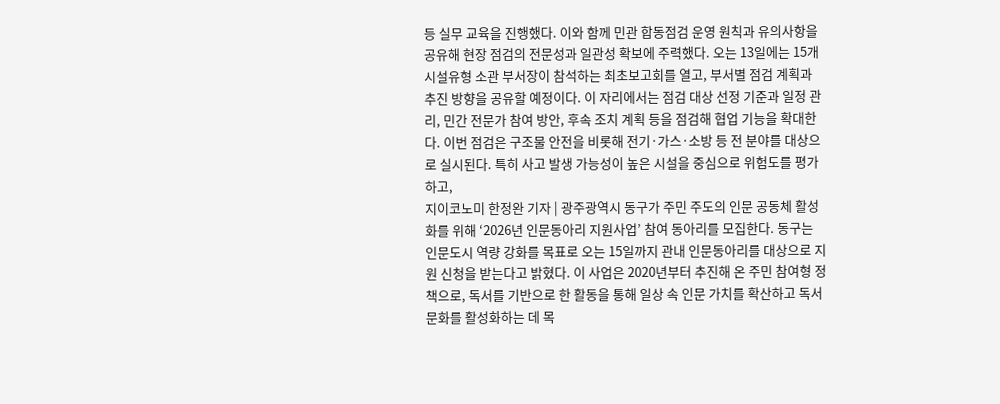등 실무 교육을 진행했다. 이와 함께 민관 합동점검 운영 원칙과 유의사항을 공유해 현장 점검의 전문성과 일관성 확보에 주력했다. 오는 13일에는 15개 시설유형 소관 부서장이 참석하는 최초보고회를 열고, 부서별 점검 계획과 추진 방향을 공유할 예정이다. 이 자리에서는 점검 대상 선정 기준과 일정 관리, 민간 전문가 참여 방안, 후속 조치 계획 등을 점검해 협업 기능을 확대한다. 이번 점검은 구조물 안전을 비롯해 전기·가스·소방 등 전 분야를 대상으로 실시된다. 특히 사고 발생 가능성이 높은 시설을 중심으로 위험도를 평가하고,
지이코노미 한정완 기자 | 광주광역시 동구가 주민 주도의 인문 공동체 활성화를 위해 ‘2026년 인문동아리 지원사업’ 참여 동아리를 모집한다. 동구는 인문도시 역량 강화를 목표로 오는 15일까지 관내 인문동아리를 대상으로 지원 신청을 받는다고 밝혔다. 이 사업은 2020년부터 추진해 온 주민 참여형 정책으로, 독서를 기반으로 한 활동을 통해 일상 속 인문 가치를 확산하고 독서문화를 활성화하는 데 목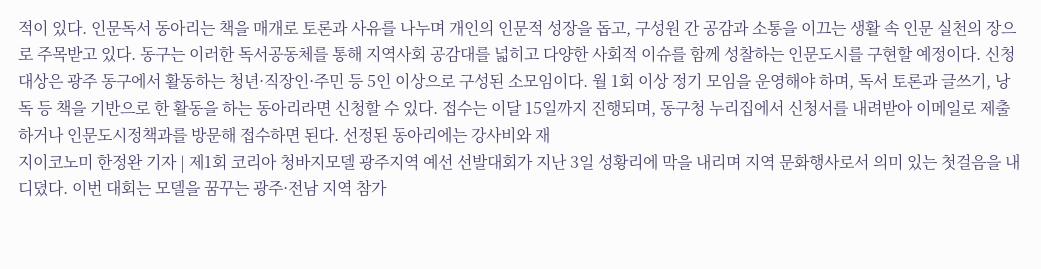적이 있다. 인문독서 동아리는 책을 매개로 토론과 사유를 나누며 개인의 인문적 성장을 돕고, 구성원 간 공감과 소통을 이끄는 생활 속 인문 실천의 장으로 주목받고 있다. 동구는 이러한 독서공동체를 통해 지역사회 공감대를 넓히고 다양한 사회적 이슈를 함께 성찰하는 인문도시를 구현할 예정이다. 신청 대상은 광주 동구에서 활동하는 청년·직장인·주민 등 5인 이상으로 구성된 소모임이다. 월 1회 이상 정기 모임을 운영해야 하며, 독서 토론과 글쓰기, 낭독 등 책을 기반으로 한 활동을 하는 동아리라면 신청할 수 있다. 접수는 이달 15일까지 진행되며, 동구청 누리집에서 신청서를 내려받아 이메일로 제출하거나 인문도시정책과를 방문해 접수하면 된다. 선정된 동아리에는 강사비와 재
지이코노미 한정완 기자 | 제1회 코리아 청바지모델 광주지역 예선 선발대회가 지난 3일 성황리에 막을 내리며 지역 문화행사로서 의미 있는 첫걸음을 내디뎠다. 이번 대회는 모델을 꿈꾸는 광주·전남 지역 참가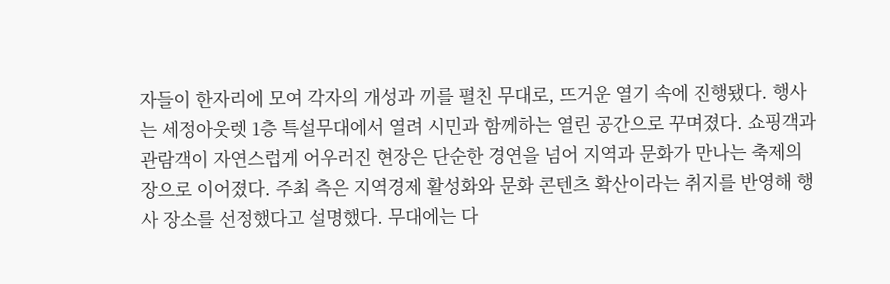자들이 한자리에 모여 각자의 개성과 끼를 펼친 무대로, 뜨거운 열기 속에 진행됐다. 행사는 세정아웃렛 1층 특설무대에서 열려 시민과 함께하는 열린 공간으로 꾸며졌다. 쇼핑객과 관람객이 자연스럽게 어우러진 현장은 단순한 경연을 넘어 지역과 문화가 만나는 축제의 장으로 이어졌다. 주최 측은 지역경제 활성화와 문화 콘텐츠 확산이라는 취지를 반영해 행사 장소를 선정했다고 설명했다. 무대에는 다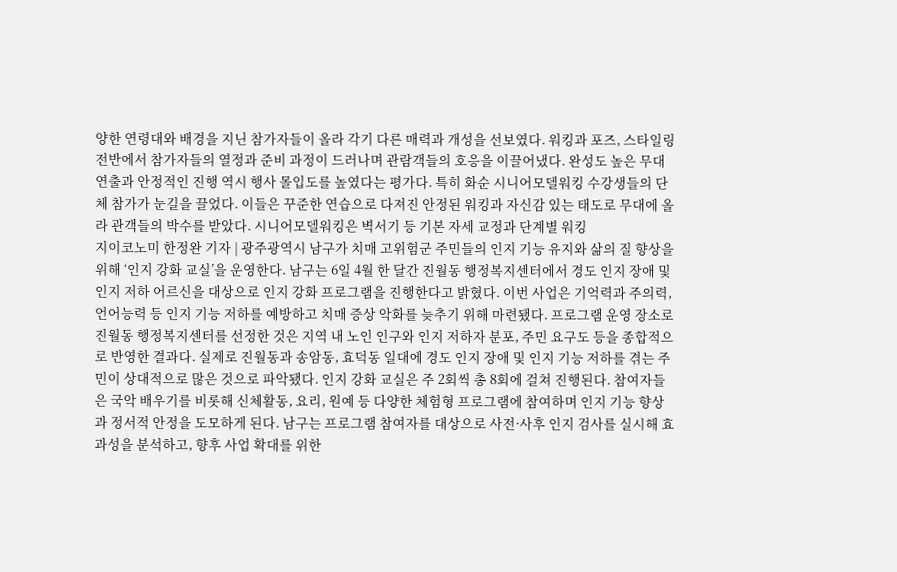양한 연령대와 배경을 지닌 참가자들이 올라 각기 다른 매력과 개성을 선보였다. 워킹과 포즈, 스타일링 전반에서 참가자들의 열정과 준비 과정이 드러나며 관람객들의 호응을 이끌어냈다. 완성도 높은 무대 연출과 안정적인 진행 역시 행사 몰입도를 높였다는 평가다. 특히 화순 시니어모델워킹 수강생들의 단체 참가가 눈길을 끌었다. 이들은 꾸준한 연습으로 다져진 안정된 워킹과 자신감 있는 태도로 무대에 올라 관객들의 박수를 받았다. 시니어모델워킹은 벽서기 등 기본 자세 교정과 단계별 워킹
지이코노미 한정완 기자 | 광주광역시 남구가 치매 고위험군 주민들의 인지 기능 유지와 삶의 질 향상을 위해 ‘인지 강화 교실’을 운영한다. 남구는 6일 4월 한 달간 진월동 행정복지센터에서 경도 인지 장애 및 인지 저하 어르신을 대상으로 인지 강화 프로그램을 진행한다고 밝혔다. 이번 사업은 기억력과 주의력, 언어능력 등 인지 기능 저하를 예방하고 치매 증상 악화를 늦추기 위해 마련됐다. 프로그램 운영 장소로 진월동 행정복지센터를 선정한 것은 지역 내 노인 인구와 인지 저하자 분포, 주민 요구도 등을 종합적으로 반영한 결과다. 실제로 진월동과 송암동, 효덕동 일대에 경도 인지 장애 및 인지 기능 저하를 겪는 주민이 상대적으로 많은 것으로 파악됐다. 인지 강화 교실은 주 2회씩 총 8회에 걸쳐 진행된다. 참여자들은 국악 배우기를 비롯해 신체활동, 요리, 원예 등 다양한 체험형 프로그램에 참여하며 인지 기능 향상과 정서적 안정을 도모하게 된다. 남구는 프로그램 참여자를 대상으로 사전·사후 인지 검사를 실시해 효과성을 분석하고, 향후 사업 확대를 위한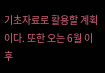기초자료로 활용할 계획이다. 또한 오는 6월 이후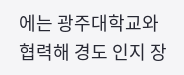에는 광주대학교와 협력해 경도 인지 장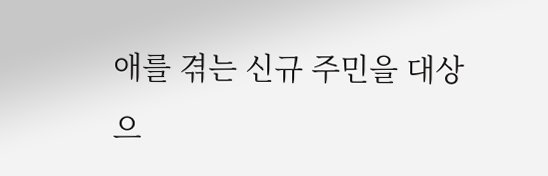애를 겪는 신규 주민을 대상으